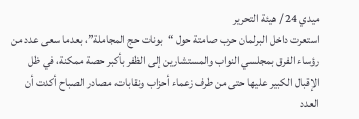ميدي 24 / هيئة التحرير
استعرت داخل البرلمان حرب صامتة حول “بونات حج المجاملة”، بعدما سعى عدد من رؤساء الفرق بمجلسي النواب والمستشارين إلى الظفر بأكبر حصة ممكنة، في ظل الإقبال الكبير عليها حتى من طرف زعماء أحزاب ونقابات، مصادر الصباح أكدت أن العدد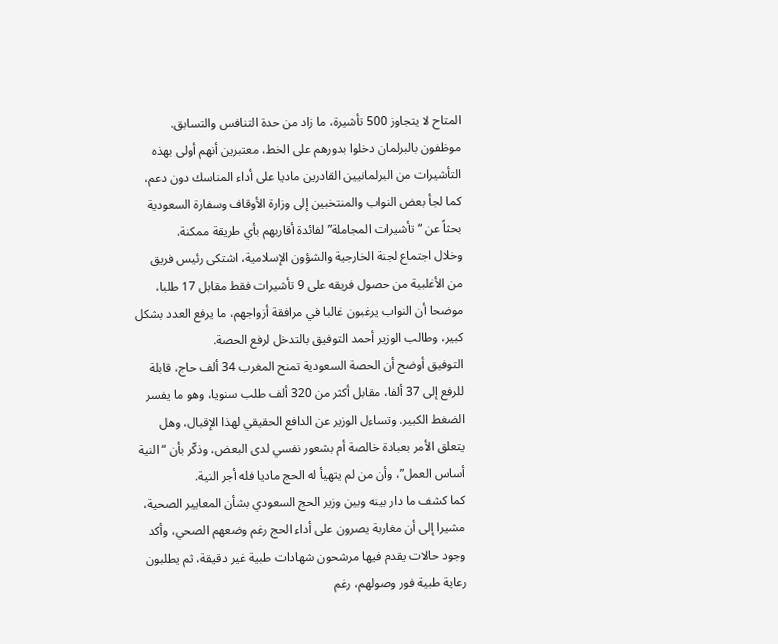المتاح لا يتجاوز 500 تأشيرة، ما زاد من حدة التنافس والتسابق.
موظفون بالبرلمان دخلوا بدورهم على الخط، معتبرين أنهم أولى بهذه التأشيرات من البرلمانيين القادرين ماديا على أداء المناسك دون دعم، كما لجأ بعض النواب والمنتخبين إلى وزارة الأوقاف وسفارة السعودية بحثاً عن “تأشيرات المجاملة” لفائدة أقاربهم بأي طريقة ممكنة.
وخلال اجتماع لجنة الخارجية والشؤون الإسلامية، اشتكى رئيس فريق من الأغلبية من حصول فريقه على 9 تأشيرات فقط مقابل 17 طلبا، موضحا أن النواب يرغبون غالبا في مرافقة أزواجهم، ما يرفع العدد بشكل كبير، وطالب الوزير أحمد التوفيق بالتدخل لرفع الحصة.
التوفيق أوضح أن الحصة السعودية تمنح المغرب 34 ألف حاج، قابلة للرفع إلى 37 ألفا، مقابل أكثر من 320 ألف طلب سنويا، وهو ما يفسر الضغط الكبير. وتساءل الوزير عن الدافع الحقيقي لهذا الإقبال، وهل يتعلق الأمر بعبادة خالصة أم بشعور نفسي لدى البعض، وذكّر بأن “النية أساس العمل”، وأن من لم يتهيأ له الحج ماديا فله أجر النية.
كما كشف ما دار بينه وبين وزير الحج السعودي بشأن المعايير الصحية، مشيرا إلى أن مغاربة يصرون على أداء الحج رغم وضعهم الصحي، وأكد وجود حالات يقدم فيها مرشحون شهادات طبية غير دقيقة، ثم يطلبون رعاية طبية فور وصولهم، رغم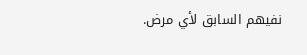نفيهم السابق لأي مرض.